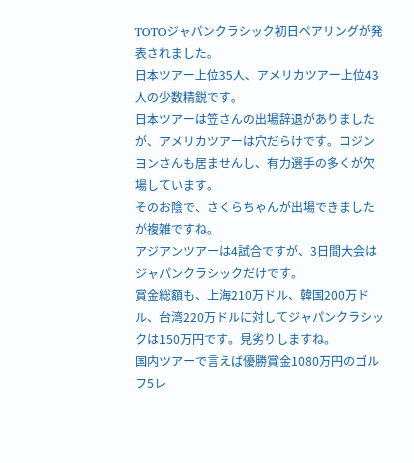TOTOジャパンクラシック初日ペアリングが発表されました。
日本ツアー上位35人、アメリカツアー上位43人の少数精鋭です。
日本ツアーは笠さんの出場辞退がありましたが、アメリカツアーは穴だらけです。コジンヨンさんも居ませんし、有力選手の多くが欠場しています。
そのお陰で、さくらちゃんが出場できましたが複雑ですね。
アジアンツアーは4試合ですが、3日間大会はジャパンクラシックだけです。
賞金総額も、上海210万ドル、韓国200万ドル、台湾220万ドルに対してジャパンクラシックは150万円です。見劣りしますね。
国内ツアーで言えば優勝賞金1080万円のゴルフ5レ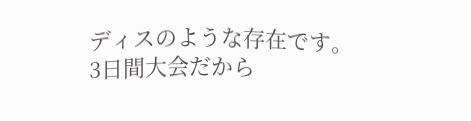ディスのような存在です。
3日間大会だから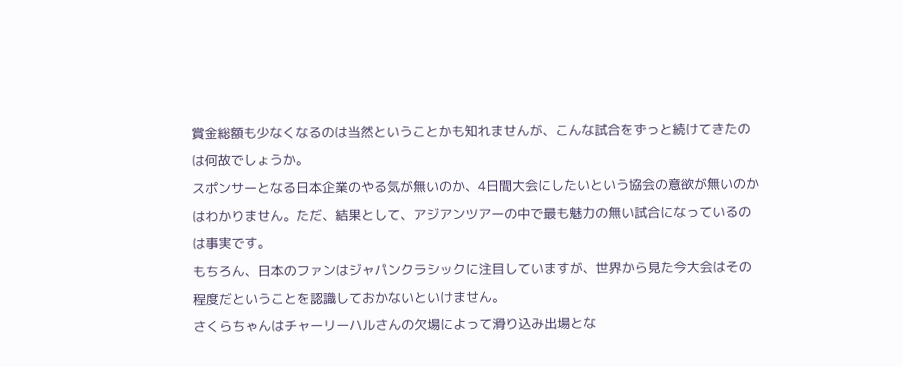賞金総額も少なくなるのは当然ということかも知れませんが、こんな試合をずっと続けてきたのは何故でしょうか。
スポンサーとなる日本企業のやる気が無いのか、4日間大会にしたいという協会の意欲が無いのかはわかりません。ただ、結果として、アジアンツアーの中で最も魅力の無い試合になっているのは事実です。
もちろん、日本のファンはジャパンクラシックに注目していますが、世界から見た今大会はその程度だということを認識しておかないといけません。
さくらちゃんはチャーリーハルさんの欠場によって滑り込み出場とな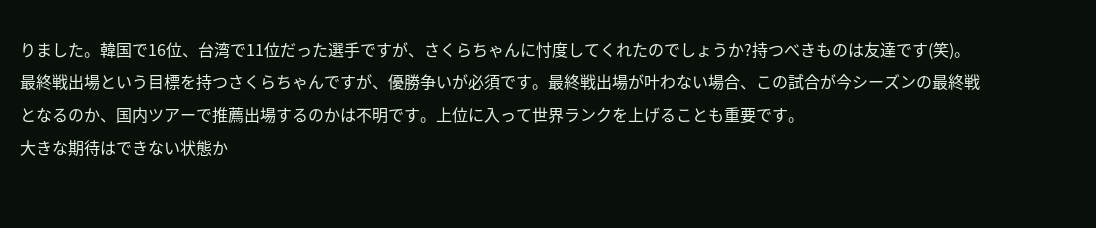りました。韓国で16位、台湾で11位だった選手ですが、さくらちゃんに忖度してくれたのでしょうか?持つべきものは友達です(笑)。
最終戦出場という目標を持つさくらちゃんですが、優勝争いが必須です。最終戦出場が叶わない場合、この試合が今シーズンの最終戦となるのか、国内ツアーで推薦出場するのかは不明です。上位に入って世界ランクを上げることも重要です。
大きな期待はできない状態か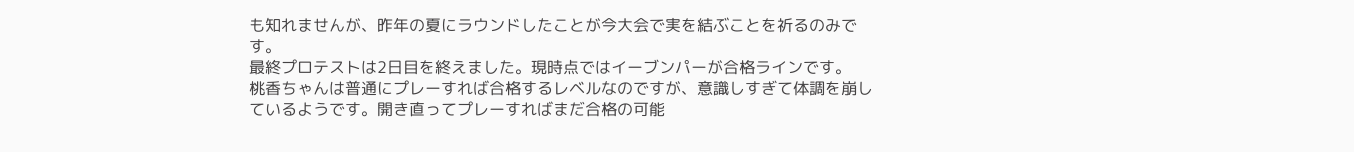も知れませんが、昨年の夏にラウンドしたことが今大会で実を結ぶことを祈るのみです。
最終プロテストは2日目を終えました。現時点ではイーブンパーが合格ラインです。
桃香ちゃんは普通にプレーすれば合格するレベルなのですが、意識しすぎて体調を崩しているようです。開き直ってプレーすればまだ合格の可能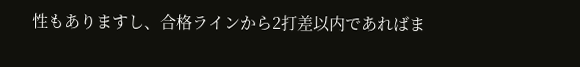性もありますし、合格ラインから2打差以内であればま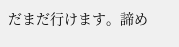だまだ行けます。諦め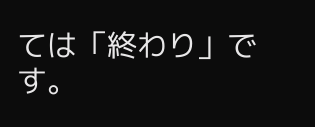ては「終わり」です。